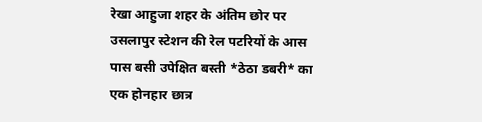रेखा आहुजा शहर के अंतिम छोर पर उसलापुर स्टेशन की रेल पटरियों के आस पास बसी उपेक्षित बस्ती *ठेठा डबरी* का एक होनहार छात्र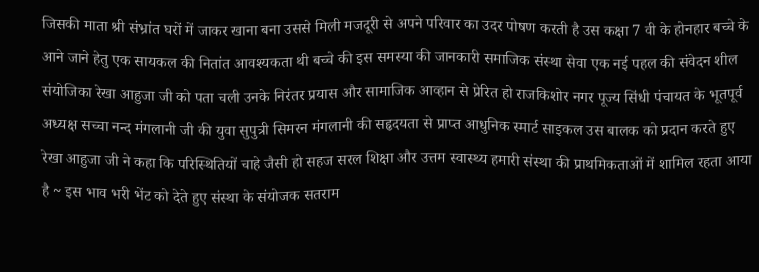जिसकी माता श्री संभ्रांत घरों में जाकर खाना बना उससे मिली मजदूरी से अपने परिवार का उदर पोषण करती है उस कक्षा 7 वी के होनहार बच्चे के आने जाने हेतु एक सायकल की नितांत आवश्यकता थी बच्चे की इस समस्या की जानकारी समाजिक संस्था सेवा एक नई पहल की संवेदन शील संयोजिका रेखा आहुजा जी को पता चली उनके निरंतर प्रयास और सामाजिक आव्हान से प्रेरित हो राजकिशोर नगर पूज्य सिंधी पंचायत के भूतपूर्व अध्यक्ष सच्चा नन्द मंगलानी जी की युवा सुपुत्री सिमरन मंगलानी की सहृदयता से प्राप्त आधुनिक स्मार्ट साइकल उस बालक को प्रदान करते हुए रेखा आहुजा जी ने कहा कि परिस्थितियों चाहे जैसी हो सहज सरल शिक्षा और उत्तम स्वास्थ्य हमारी संस्था की प्राथमिकताओं में शामिल रहता आया है ~ इस भाव भरी भेंट को देते हुए संस्था के संयोजक सतराम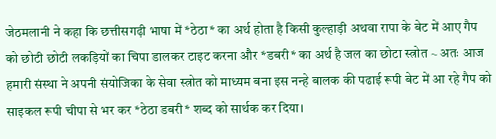जेठमलानी ने कहा कि छत्तीसगढ़ी भाषा में *ठेठा* का अर्थ होता है किसी कुल्हाड़ी अथवा रापा के बेट में आए गैप को छोटी छोटी लकड़ियों का चिपा डालकर टाइट करना और *डबरी* का अर्थ है जल का छोटा स्त्रोत ~ अतः आज हमारी संस्था ने अपनी संयोजिका के सेवा स्त्रोत को माध्यम बना इस नन्हे बालक की पढाई रूपी बेट में आ रहे गैप को साइकल रूपी चीपा से भर कर *ठेठा डबरी* शब्द को सार्थक कर दिया।